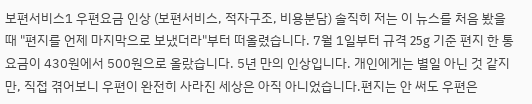보편서비스1 우편요금 인상 (보편서비스, 적자구조, 비용분담) 솔직히 저는 이 뉴스를 처음 봤을 때 "편지를 언제 마지막으로 보냈더라"부터 떠올렸습니다. 7월 1일부터 규격 25g 기준 편지 한 통 요금이 430원에서 500원으로 올랐습니다. 5년 만의 인상입니다. 개인에게는 별일 아닌 것 같지만, 직접 겪어보니 우편이 완전히 사라진 세상은 아직 아니었습니다.편지는 안 써도 우편은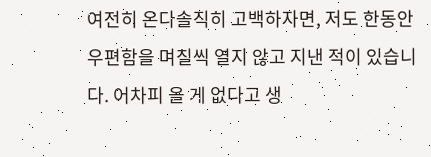여전히 온다솔직히 고백하자면, 저도 한동안 우편함을 며칠씩 열지 않고 지낸 적이 있습니다. 어차피 올 게 없다고 생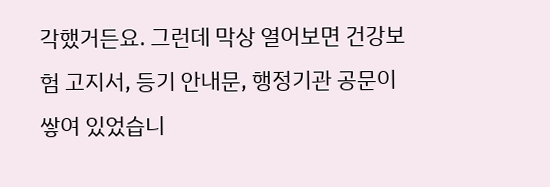각했거든요. 그런데 막상 열어보면 건강보험 고지서, 등기 안내문, 행정기관 공문이 쌓여 있었습니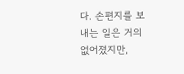다. 손편지를 보내는 일은 거의 없어졌지만,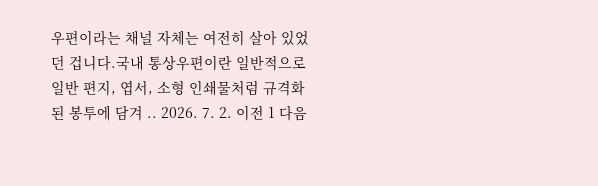우편이라는 채널 자체는 여전히 살아 있었던 겁니다.국내 통상우편이란 일반적으로 일반 편지, 엽서, 소형 인쇄물처럼 규격화된 봉투에 담겨 .. 2026. 7. 2. 이전 1 다음